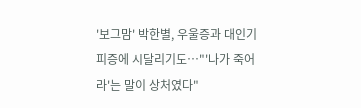'보그맘' 박한별, 우울증과 대인기피증에 시달리기도…"'나가 죽어라'는 말이 상처였다"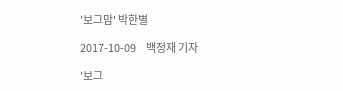'보그맘' 박한별

2017-10-09     백정재 기자

'보그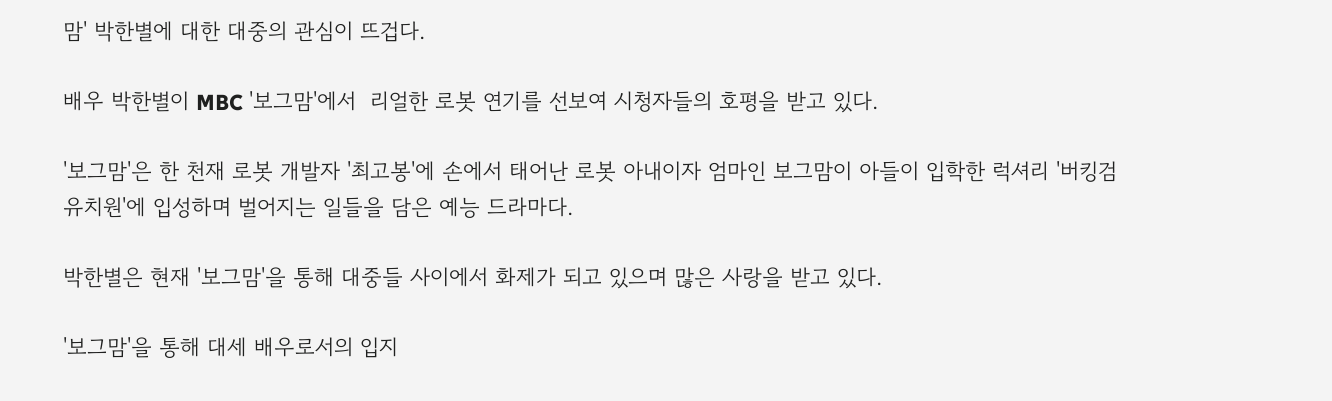맘' 박한별에 대한 대중의 관심이 뜨겁다.

배우 박한별이 MBC '보그맘'에서  리얼한 로봇 연기를 선보여 시청자들의 호평을 받고 있다.

'보그맘'은 한 천재 로봇 개발자 '최고봉'에 손에서 태어난 로봇 아내이자 엄마인 보그맘이 아들이 입학한 럭셔리 '버킹검 유치원'에 입성하며 벌어지는 일들을 담은 예능 드라마다.

박한별은 현재 '보그맘'을 통해 대중들 사이에서 화제가 되고 있으며 많은 사랑을 받고 있다.

'보그맘'을 통해 대세 배우로서의 입지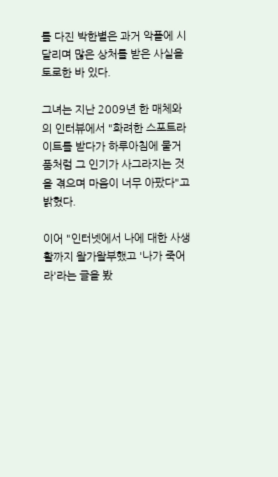를 다진 박한별은 과거 악플에 시달리며 많은 상처를 받은 사실을 토로한 바 있다.

그녀는 지난 2009년 한 매체와의 인터뷰에서 "화려한 스포트라이트를 받다가 하루아침에 물거품처럼 그 인기가 사그라지는 것을 겪으며 마음이 너무 아팠다"고 밝혔다.

이어 "인터넷에서 나에 대한 사생활까지 왈가왈부했고 '나가 죽어라'라는 글을 봤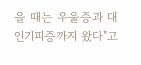을 때는 우울증과 대인기피증까지 왔다"고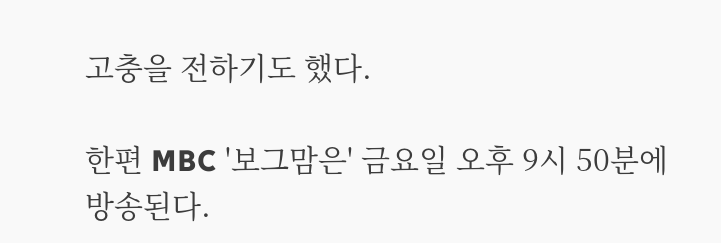고충을 전하기도 했다.

한편 MBC '보그맘은' 금요일 오후 9시 50분에 방송된다.